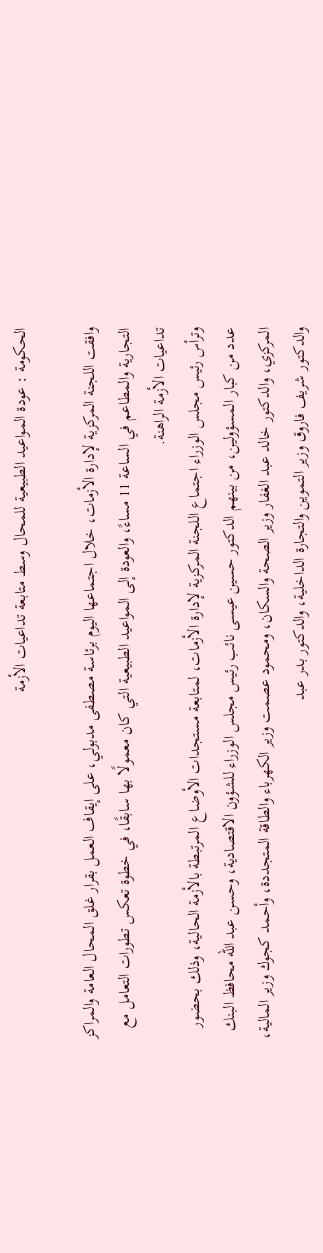الحكومة : عودة المواعيد الطبيعية للمحال وسط متابعة تداعيات الأزمة

وافقت اللجنة المركزية لإدارة الأزمات، خلال اجتماعها اليوم برئاسة مصطفى مدبولي، على إيقاف العمل بقرار غلق المحال العامة والمراكز التجارية والمطاعم في الساعة 11 مساءً، والعودة إلى المواعيد الطبيعية التي كان معمولًا بها سابقًا، في خطوة تعكس تطورات التعامل مع تداعيات الأزمة الراهنة.
وترأس رئيس مجلس الوزراء اجتماع اللجنة المركزية لإدارة الأزمات، لمتابعة مستجدات الأوضاع المرتبطة بالأزمة الحالية، وذلك بحضور عدد من كبار المسؤولين، من بينهم الدكتور حسين عيسى نائب رئيس مجلس الوزراء للشؤون الاقتصادية، وحسن عبد الله محافظ البنك المركزي، والدكتور خالد عبد الغفار وزير الصحة والسكان، ومحمود عصمت وزير الكهرباء والطاقة المتجددة، وأحمد كجوك وزير المالية، والدكتور شريف فاروق وزير التموين والتجارة الداخلية، والدكتور بدر عبد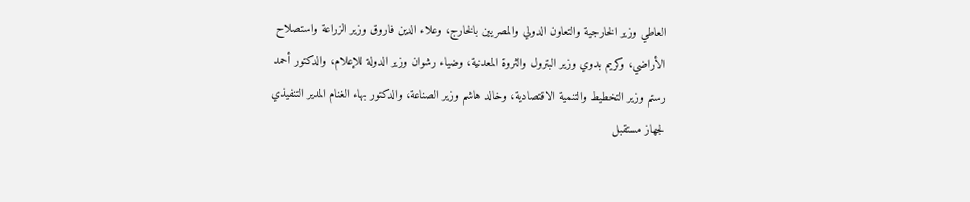العاطي وزير الخارجية والتعاون الدولي والمصريين بالخارج، وعلاء الدين فاروق وزير الزراعة واستصلاح الأراضي، وكريم بدوي وزير البترول والثروة المعدنية، وضياء رشوان وزير الدولة للإعلام، والدكتور أحمد رستم وزير التخطيط والتنمية الاقتصادية، وخالد هاشم وزير الصناعة، والدكتور بهاء الغنام المدير التنفيذي لجهاز مستقبل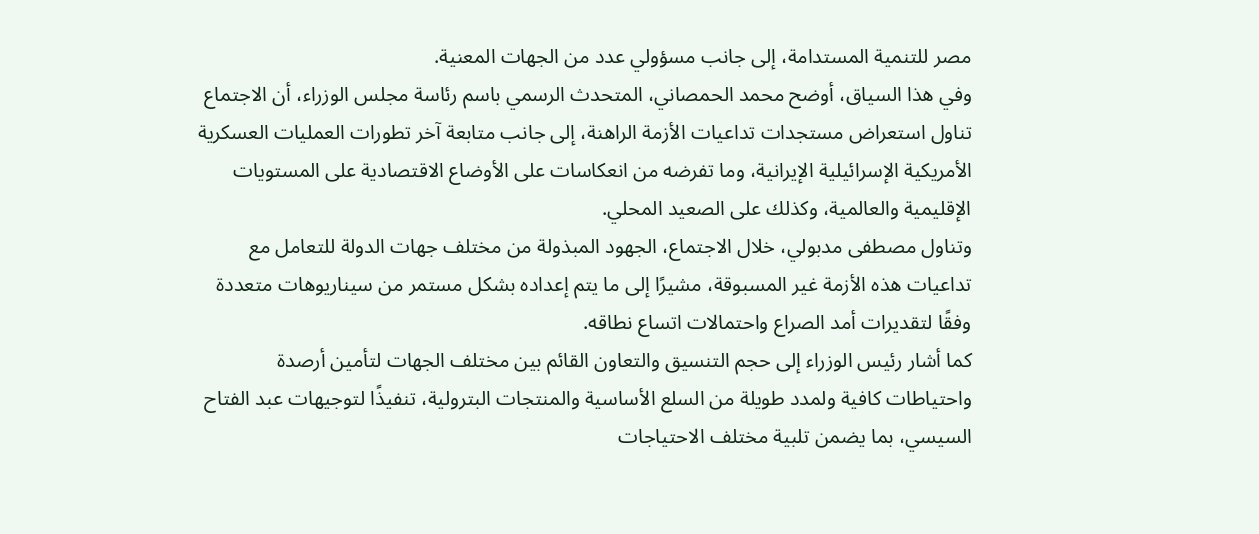مصر للتنمية المستدامة، إلى جانب مسؤولي عدد من الجهات المعنية.
وفي هذا السياق، أوضح محمد الحمصاني، المتحدث الرسمي باسم رئاسة مجلس الوزراء، أن الاجتماع تناول استعراض مستجدات تداعيات الأزمة الراهنة، إلى جانب متابعة آخر تطورات العمليات العسكرية الأمريكية الإسرائيلية الإيرانية، وما تفرضه من انعكاسات على الأوضاع الاقتصادية على المستويات الإقليمية والعالمية، وكذلك على الصعيد المحلي.
وتناول مصطفى مدبولي، خلال الاجتماع، الجهود المبذولة من مختلف جهات الدولة للتعامل مع تداعيات هذه الأزمة غير المسبوقة، مشيرًا إلى ما يتم إعداده بشكل مستمر من سيناريوهات متعددة وفقًا لتقديرات أمد الصراع واحتمالات اتساع نطاقه.
كما أشار رئيس الوزراء إلى حجم التنسيق والتعاون القائم بين مختلف الجهات لتأمين أرصدة واحتياطات كافية ولمدد طويلة من السلع الأساسية والمنتجات البترولية، تنفيذًا لتوجيهات عبد الفتاح السيسي، بما يضمن تلبية مختلف الاحتياجات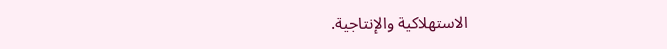الاستهلاكية والإنتاجية.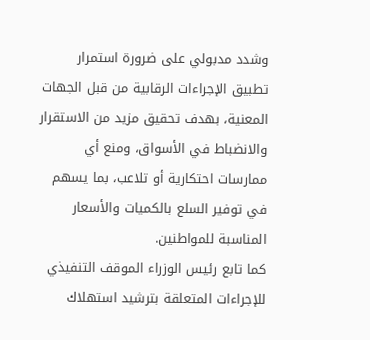وشدد مدبولي على ضرورة استمرار تطبيق الإجراءات الرقابية من قبل الجهات المعنية، بهدف تحقيق مزيد من الاستقرار والانضباط في الأسواق، ومنع أي ممارسات احتكارية أو تلاعب، بما يسهم في توفير السلع بالكميات والأسعار المناسبة للمواطنين.
كما تابع رئيس الوزراء الموقف التنفيذي للإجراءات المتعلقة بترشيد استهلاك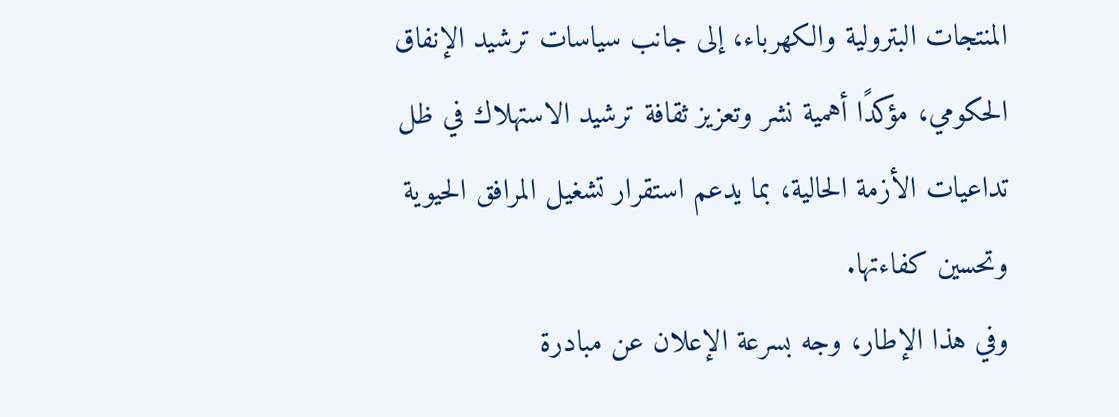المنتجات البترولية والكهرباء، إلى جانب سياسات ترشيد الإنفاق الحكومي، مؤكدًا أهمية نشر وتعزيز ثقافة ترشيد الاستهلاك في ظل تداعيات الأزمة الحالية، بما يدعم استقرار تشغيل المرافق الحيوية وتحسين كفاءتها.
وفي هذا الإطار، وجه بسرعة الإعلان عن مبادرة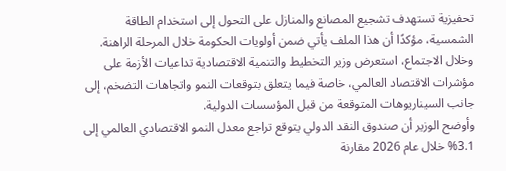تحفيزية تستهدف تشجيع المصانع والمنازل على التحول إلى استخدام الطاقة الشمسية، مؤكدًا أن هذا الملف يأتي ضمن أولويات الحكومة خلال المرحلة الراهنة.
وخلال الاجتماع، استعرض وزير التخطيط والتنمية الاقتصادية تداعيات الأزمة على مؤشرات الاقتصاد العالمي، خاصة فيما يتعلق بتوقعات النمو واتجاهات التضخم، إلى جانب السيناريوهات المتوقعة من قبل المؤسسات الدولية.
وأوضح الوزير أن صندوق النقد الدولي يتوقع تراجع معدل النمو الاقتصادي العالمي إلى 3.1% خلال عام 2026 مقارنة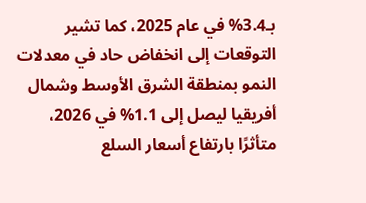بـ3.4% في عام 2025، كما تشير التوقعات إلى انخفاض حاد في معدلات النمو بمنطقة الشرق الأوسط وشمال أفريقيا ليصل إلى 1.1% في 2026، متأثرًا بارتفاع أسعار السلع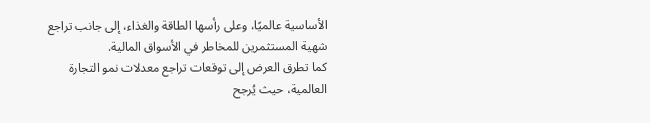الأساسية عالميًا، وعلى رأسها الطاقة والغذاء، إلى جانب تراجع شهية المستثمرين للمخاطر في الأسواق المالية.
كما تطرق العرض إلى توقعات تراجع معدلات نمو التجارة العالمية، حيث يُرجح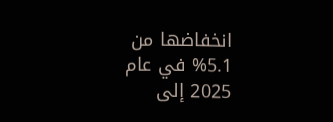انخفاضها من 5.1% في عام 2025 إلى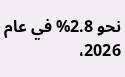نحو 2.8% في عام 2026،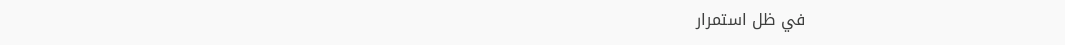في ظل استمرار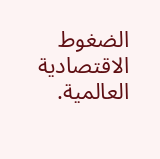الضغوط الاقتصادية العالمية.